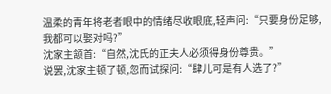温柔的青年将老者眼中的情绪尽收眼底,轻声问:“只要身份足够,我都可以娶对吗?”
沈家主颔首:“自然,沈氏的正夫人必须得身份尊贵。”
说罢,沈家主顿了顿,忽而试探问:“肆儿可是有人选了?”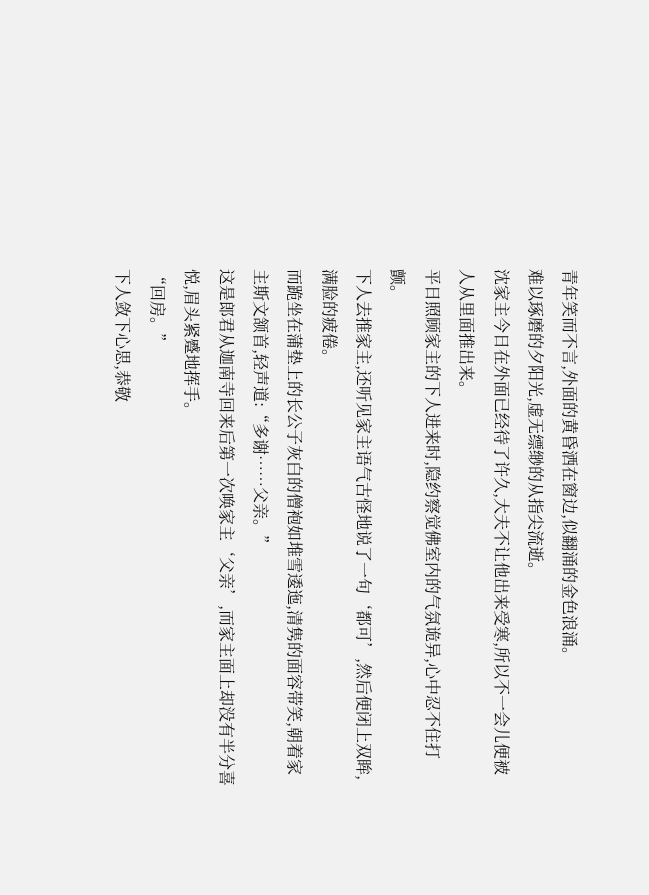青年笑而不言,外面的黄昏洒在窗边,似翻涌的金色浪涌。
难以琢磨的夕阳光,虚无缥缈的从指尖流逝。
沈家主今日在外面已经待了许久,大夫不让他出来受寒,所以不一会儿便被人从里面推出来。
平日照顾家主的下人进来时,隐约察觉佛室内的气氛诡异,心中忍不住打颤。
下人去推家主,还听见家主语气古怪地说了一句‘都可’,然后便闭上双眸,满脸的疲倦。
而跪坐在蒲垫上的长公子灰白的僧袍如堆雪逶迤,清隽的面容带笑,朝着家主斯文颔首,轻声道:“多谢……父亲。”
这是郎君从迦南寺回来后第一次唤家主‘父亲’,而家主面上却没有半分喜悦,眉头紧蹙地挥手。
“回房。”
下人敛下心思,恭敬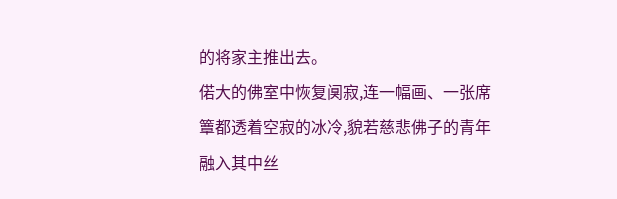的将家主推出去。
偌大的佛室中恢复阒寂,连一幅画、一张席簟都透着空寂的冰冷,貌若慈悲佛子的青年融入其中丝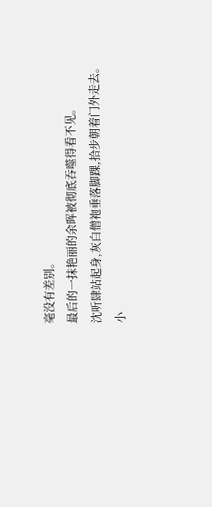毫没有差别。
最后的一抹艳丽的余晖被彻底吞噬得看不见。
沈听肆站起身,灰白僧袍垂落脚踝,拾步朝着门外走去。
小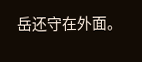岳还守在外面。